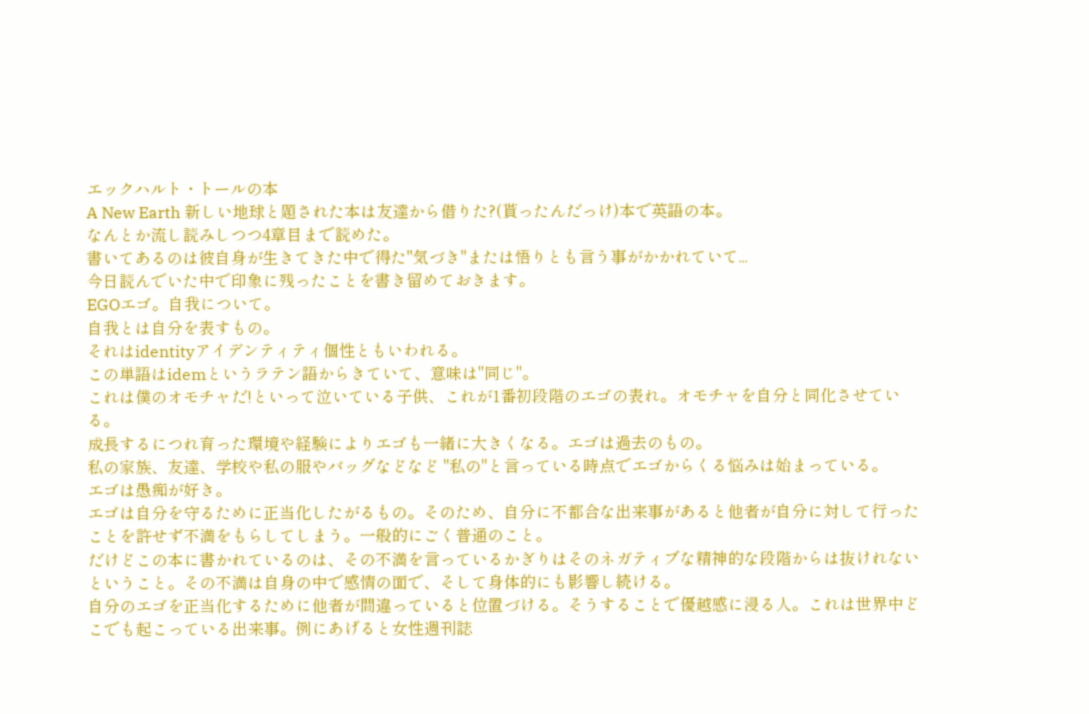エックハルト・トールの本
A New Earth 新しい地球と題された本は友達から借りた?(貰ったんだっけ)本で英語の本。
なんとか流し読みしつつ4章目まで読めた。
書いてあるのは彼自身が生きてきた中で得た"気づき"または悟りとも言う事がかかれていて...
今日読んでいた中で印象に残ったことを書き留めておきます。
EGOエゴ。自我について。
自我とは自分を表すもの。
それはidentityアイデンティティ個性ともいわれる。
この単語はidemというラテン語からきていて、意味は"同じ"。
これは僕のオモチャだ!といって泣いている子供、これが1番初段階のエゴの表れ。オモチャを自分と同化させている。
成長するにつれ育った環境や経験によりエゴも一緒に大きくなる。エゴは過去のもの。
私の家族、友達、学校や私の服やバッグなどなど "私の"と言っている時点でエゴからくる悩みは始まっている。
エゴは愚痴が好き。
エゴは自分を守るために正当化したがるもの。そのため、自分に不都合な出来事があると他者が自分に対して行ったことを許せず不満をもらしてしまう。一般的にごく普通のこと。
だけどこの本に書かれているのは、その不満を言っているかぎりはそのネガティブな精神的な段階からは抜けれないということ。その不満は自身の中で感情の面で、そして身体的にも影響し続ける。
自分のエゴを正当化するために他者が間違っていると位置づける。そうすることで優越感に浸る人。これは世界中どこでも起こっている出来事。例にあげると女性週刊誌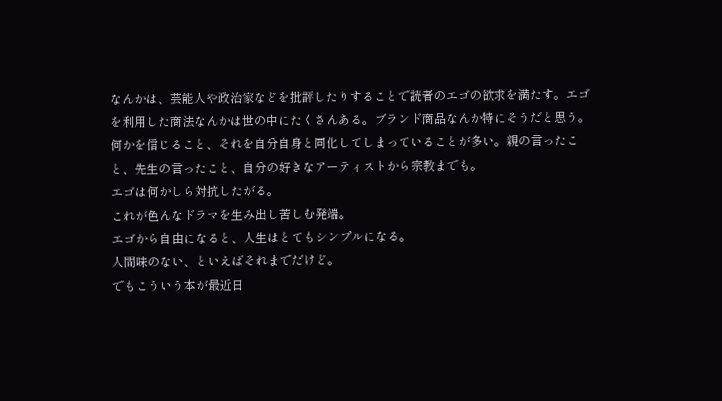なんかは、芸能人や政治家などを批評したりすることで読者のエゴの欲求を満たす。エゴを利用した商法なんかは世の中にたくさんある。ブランド商品なんか特にそうだと思う。
何かを信じること、それを自分自身と同化してしまっていることが多い。親の言ったこと、先生の言ったこと、自分の好きなアーティストから宗教までも。
エゴは何かしら対抗したがる。
これが色んなドラマを生み出し苦しむ発端。
エゴから自由になると、人生はとてもシンプルになる。
人間味のない、といえばそれまでだけど。
でもこういう本が最近日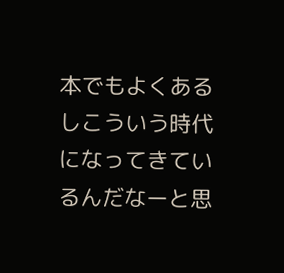本でもよくあるしこういう時代になってきているんだなーと思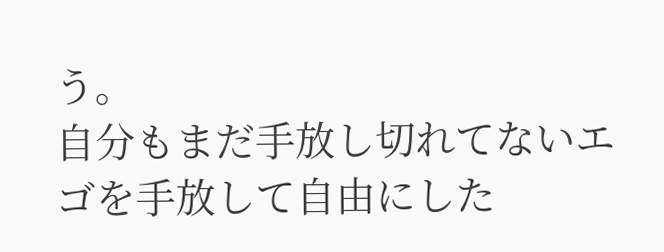う。
自分もまだ手放し切れてないエゴを手放して自由にした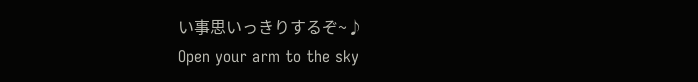い事思いっきりするぞ~♪
Open your arm to the sky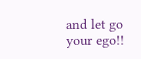and let go your ego!!